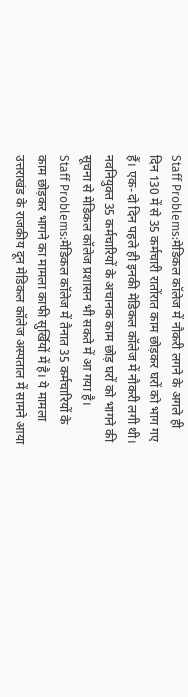Staff Problems:मेडिकल कॉलेज में नौकरी लगने के अगले ही दिन 130 में से 35 कर्मचारी रातोंरात काम छोड़कर घरों को भाग गए हैं। एक-दो दिन पहले ही इनकी मेडिकल कॉलेज में नौकरी लगी थी। नवनियुक्त 35 कर्मचारियों के अचानक काम छोड़ घरों को भागने की सूचना से मेडिकल कॉलेज प्रशासन भी सकते में आ गया है।
Staff Problems:मेडिकल कॉलेज में तैनात 35 कर्मचारियों के काम छोड़कर भागने का मामला काफी सुर्खियों में है। ये मामला उत्तराखंड के राजकीय दून मेडिकल कॉलेज अस्पताल में सामने आया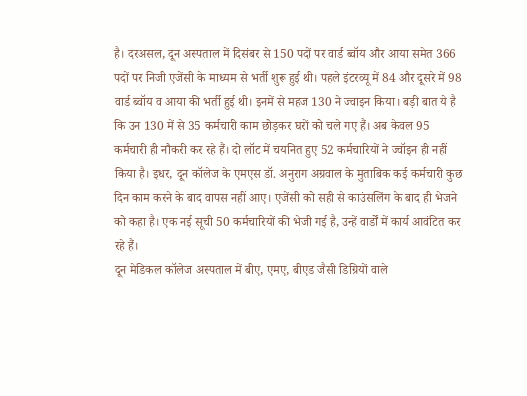है। दरअसल, दून अस्पताल में दिसंबर से 150 पदों पर वार्ड ब्वॉय और आया समेत 366 पदों पर निजी एजेंसी के माध्यम से भर्ती शुरू हुई थी। पहले इंटरव्यू में 84 और दूसरे में 98 वार्ड ब्वॉय व आया की भर्ती हुई थी। इनमें से महज 130 ने ज्वाइन किया। बड़ी बात ये है कि उन 130 में से 35 कर्मचारी काम छोड़कर घरों को चले गए हैं। अब केवल 95 कर्मचारी ही नौकरी कर रहे हैं। दो लॉट में चयनित हुए 52 कर्मचारियों ने ज्वॉइन ही नहीं किया है। इधर, दून कॉलेज के एमएस डॉ. अनुराग अग्रवाल के मुताबिक कई कर्मचारी कुछ दिन काम करने के बाद वापस नहीं आए। एजेंसी को सही से काउंसलिंग के बाद ही भेजने को कहा है। एक नई सूची 50 कर्मचारियों की भेजी गई है, उन्हें वार्डों में कार्य आवंटित कर रहे हैं।
दून मेडिकल कॉलेज अस्पताल में बीए, एमए, बीएड जैसी डिग्रियों वाले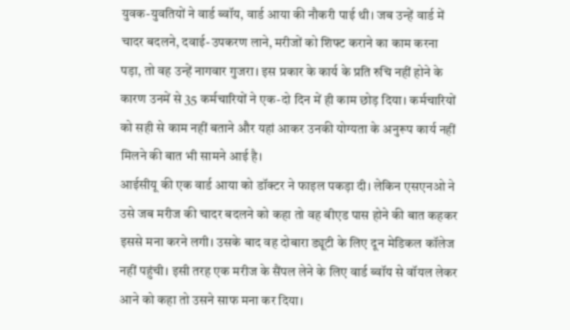युवक-युवतियों ने वार्ड ब्वॉय, वार्ड आया की नौकरी पाई थी। जब उन्हें वार्ड में चादर बदलने, दवाई-उपकरण लाने, मरीजों को शिफ्ट कराने का काम करना पड़ा, तो वह उन्हें नागवार गुजरा। इस प्रकार के कार्य के प्रति रुचि नहीं होने के कारण उनमें से 35 कर्मचारियों ने एक-दो दिन में ही काम छोड़ दिया। कर्मचारियों को सही से काम नहीं बताने और यहां आकर उनकी योग्यता के अनुरूप कार्य नहीं मिलने की बात भी सामने आई है।
आईसीयू की एक वार्ड आया को डॉक्टर ने फाइल पकड़ा दी। लेकिन एसएनओ ने उसे जब मरीज की चादर बदलने को कहा तो वह बीएड पास होने की बात कहकर इससे मना करने लगी। उसके बाद वह दोबारा ड्यूटी के लिए दून मेडिकल कॉलेज नहीं पहुंची। इसी तरह एक मरीज के सैंपल लेने के लिए वार्ड ब्वॉय से वॉयल लेकर आने को कहा तो उसने साफ मना कर दिया।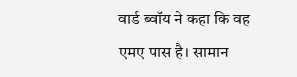वार्ड ब्वॉय ने कहा कि वह एमए पास है। सामान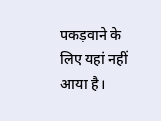पकड़वाने के लिए यहां नहीं आया है।